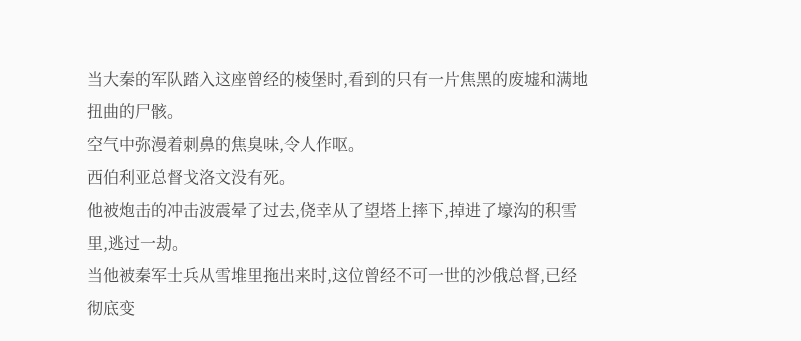当大秦的军队踏入这座曾经的棱堡时,看到的只有一片焦黑的废墟和满地扭曲的尸骸。
空气中弥漫着刺鼻的焦臭味,令人作呕。
西伯利亚总督戈洛文没有死。
他被炮击的冲击波震晕了过去,侥幸从了望塔上摔下,掉进了壕沟的积雪里,逃过一劫。
当他被秦军士兵从雪堆里拖出来时,这位曾经不可一世的沙俄总督,已经彻底变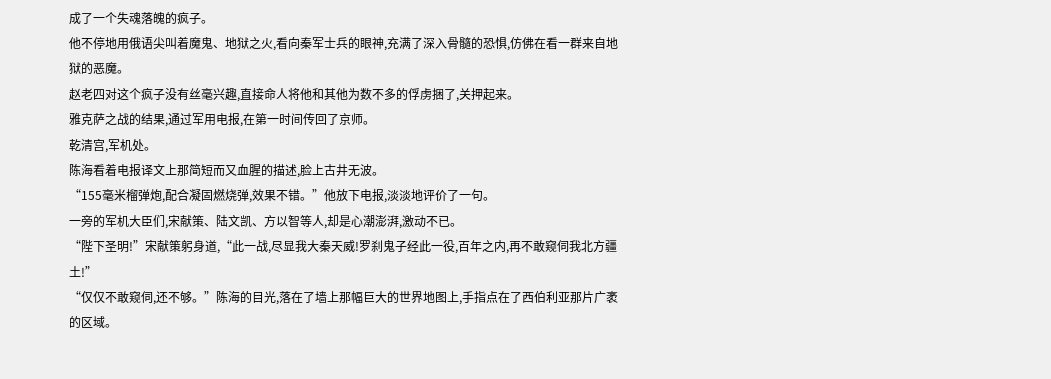成了一个失魂落魄的疯子。
他不停地用俄语尖叫着魔鬼、地狱之火,看向秦军士兵的眼神,充满了深入骨髓的恐惧,仿佛在看一群来自地狱的恶魔。
赵老四对这个疯子没有丝毫兴趣,直接命人将他和其他为数不多的俘虏捆了,关押起来。
雅克萨之战的结果,通过军用电报,在第一时间传回了京师。
乾清宫,军机处。
陈海看着电报译文上那简短而又血腥的描述,脸上古井无波。
“155毫米榴弹炮,配合凝固燃烧弹,效果不错。”他放下电报,淡淡地评价了一句。
一旁的军机大臣们,宋献策、陆文凯、方以智等人,却是心潮澎湃,激动不已。
“陛下圣明!”宋献策躬身道,“此一战,尽显我大秦天威!罗刹鬼子经此一役,百年之内,再不敢窥伺我北方疆土!”
“仅仅不敢窥伺,还不够。”陈海的目光,落在了墙上那幅巨大的世界地图上,手指点在了西伯利亚那片广袤的区域。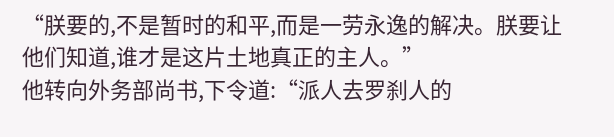“朕要的,不是暂时的和平,而是一劳永逸的解决。朕要让他们知道,谁才是这片土地真正的主人。”
他转向外务部尚书,下令道:“派人去罗刹人的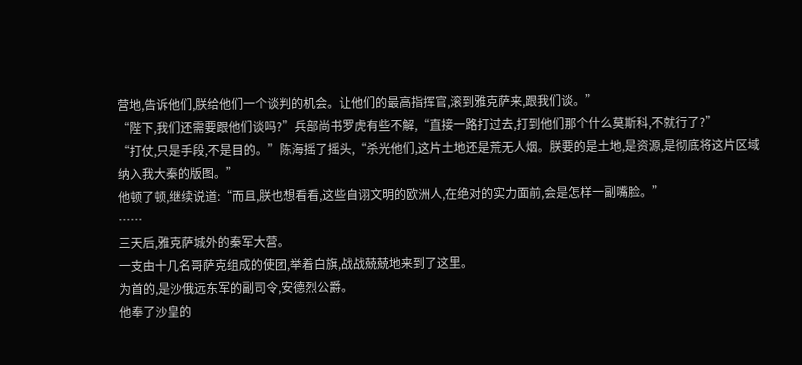营地,告诉他们,朕给他们一个谈判的机会。让他们的最高指挥官,滚到雅克萨来,跟我们谈。”
“陛下,我们还需要跟他们谈吗?”兵部尚书罗虎有些不解,“直接一路打过去,打到他们那个什么莫斯科,不就行了?”
“打仗,只是手段,不是目的。”陈海摇了摇头,“杀光他们,这片土地还是荒无人烟。朕要的是土地,是资源,是彻底将这片区域纳入我大秦的版图。”
他顿了顿,继续说道:“而且,朕也想看看,这些自诩文明的欧洲人,在绝对的实力面前,会是怎样一副嘴脸。”
……
三天后,雅克萨城外的秦军大营。
一支由十几名哥萨克组成的使团,举着白旗,战战兢兢地来到了这里。
为首的,是沙俄远东军的副司令,安德烈公爵。
他奉了沙皇的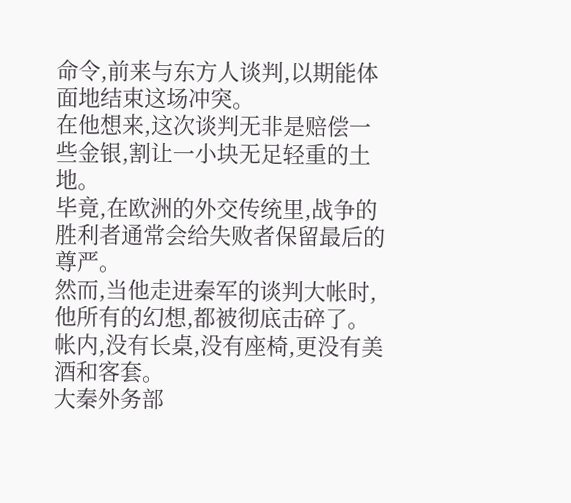命令,前来与东方人谈判,以期能体面地结束这场冲突。
在他想来,这次谈判无非是赔偿一些金银,割让一小块无足轻重的土地。
毕竟,在欧洲的外交传统里,战争的胜利者通常会给失败者保留最后的尊严。
然而,当他走进秦军的谈判大帐时,他所有的幻想,都被彻底击碎了。
帐内,没有长桌,没有座椅,更没有美酒和客套。
大秦外务部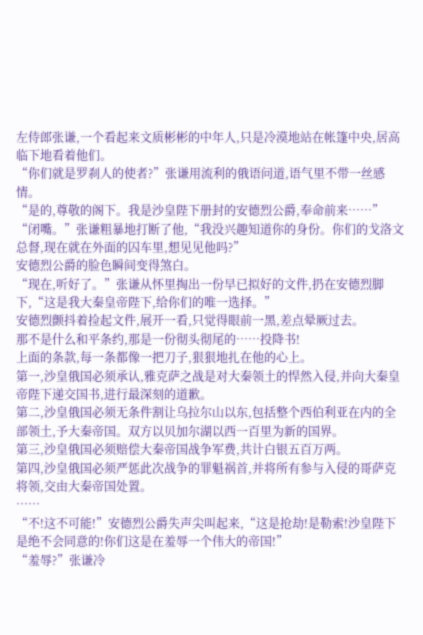左侍郎张谦,一个看起来文质彬彬的中年人,只是冷漠地站在帐篷中央,居高临下地看着他们。
“你们就是罗刹人的使者?”张谦用流利的俄语问道,语气里不带一丝感情。
“是的,尊敬的阁下。我是沙皇陛下册封的安德烈公爵,奉命前来……”
“闭嘴。”张谦粗暴地打断了他,“我没兴趣知道你的身份。你们的戈洛文总督,现在就在外面的囚车里,想见见他吗?”
安德烈公爵的脸色瞬间变得煞白。
“现在,听好了。”张谦从怀里掏出一份早已拟好的文件,扔在安德烈脚下,“这是我大秦皇帝陛下,给你们的唯一选择。”
安德烈颤抖着捡起文件,展开一看,只觉得眼前一黑,差点晕厥过去。
那不是什么和平条约,那是一份彻头彻尾的……投降书!
上面的条款,每一条都像一把刀子,狠狠地扎在他的心上。
第一,沙皇俄国必须承认,雅克萨之战是对大秦领土的悍然入侵,并向大秦皇帝陛下递交国书,进行最深刻的道歉。
第二,沙皇俄国必须无条件割让乌拉尔山以东,包括整个西伯利亚在内的全部领土,予大秦帝国。双方以贝加尔湖以西一百里为新的国界。
第三,沙皇俄国必须赔偿大秦帝国战争军费,共计白银五百万两。
第四,沙皇俄国必须严惩此次战争的罪魁祸首,并将所有参与入侵的哥萨克将领,交由大秦帝国处置。
……
“不!这不可能!”安德烈公爵失声尖叫起来,“这是抢劫!是勒索!沙皇陛下是绝不会同意的!你们这是在羞辱一个伟大的帝国!”
“羞辱?”张谦冷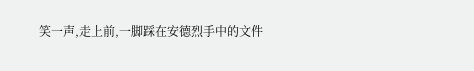笑一声,走上前,一脚踩在安德烈手中的文件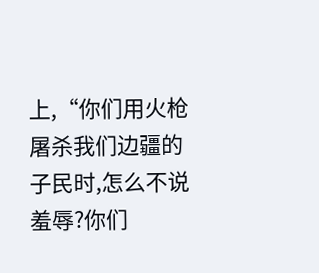上,“你们用火枪屠杀我们边疆的子民时,怎么不说羞辱?你们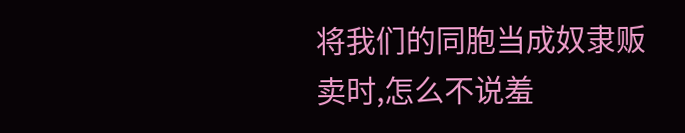将我们的同胞当成奴隶贩卖时,怎么不说羞